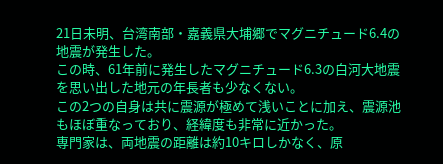21日未明、台湾南部・嘉義県大埔郷でマグニチュード6.4の地震が発生した。
この時、61年前に発生したマグニチュード6.3の白河大地震を思い出した地元の年長者も少なくない。
この2つの自身は共に震源が極めて浅いことに加え、震源池もほぼ重なっており、経緯度も非常に近かった。
専門家は、両地震の距離は約10キロしかなく、原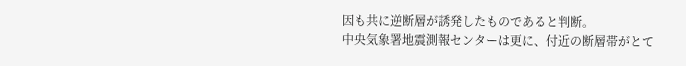因も共に逆断層が誘発したものであると判断。
中央気象署地震測報センターは更に、付近の断層帯がとて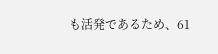も活発であるため、61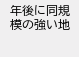年後に同規模の強い地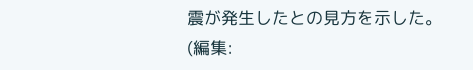震が発生したとの見方を示した。
(編集: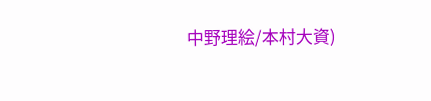中野理絵/本村大資)